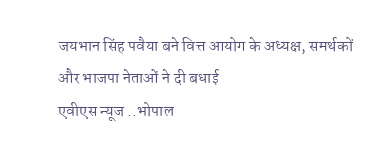जयभान सिंह पवैया बने वित्त आयोग के अध्यक्ष, समर्थकों और भाजपा नेताओं ने दी बधाई
एवीएस न्यूज ..भोपाल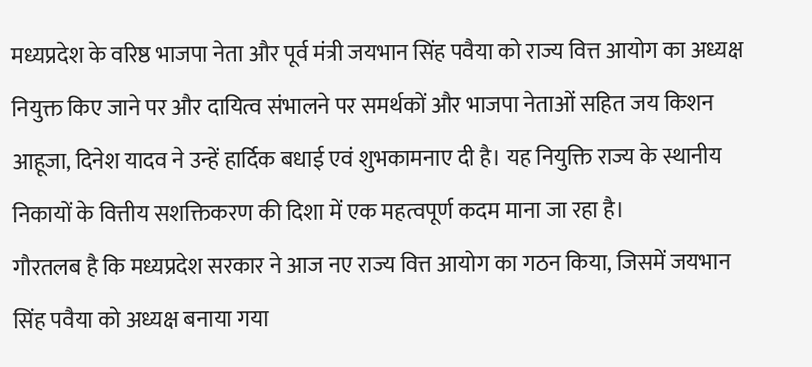मध्यप्रदेश के वरिष्ठ भाजपा नेता और पूर्व मंत्री जयभान सिंह पवैया को राज्य वित्त आयोग का अध्यक्ष नियुक्त किए जाने पर और दायित्व संभालने पर समर्थकों और भाजपा नेताओं सहित जय किशन आहूजा, दिनेश यादव ने उन्हें हार्दिक बधाई एवं शुभकामनाए दी है। यह नियुक्ति राज्य के स्थानीय निकायों के वित्तीय सशक्तिकरण की दिशा में एक महत्वपूर्ण कदम माना जा रहा है।
गौरतलब है कि मध्यप्रदेश सरकार ने आज नए राज्य वित्त आयोग का गठन किया, जिसमें जयभान सिंह पवैया को अध्यक्ष बनाया गया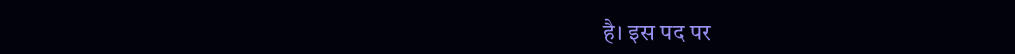है। इस पद पर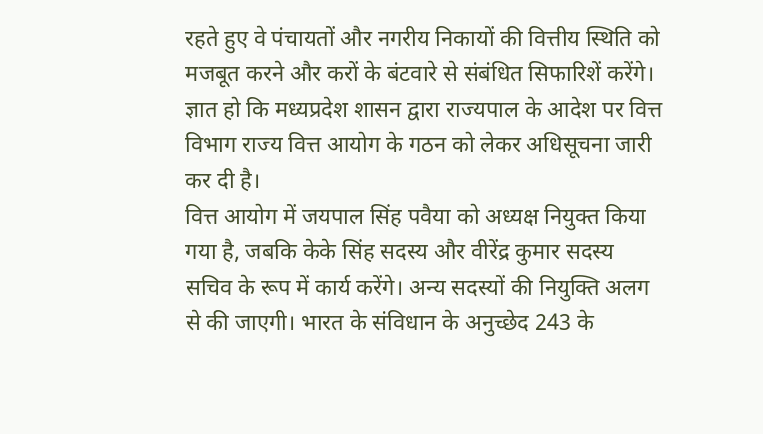रहते हुए वे पंचायतों और नगरीय निकायों की वित्तीय स्थिति को मजबूत करने और करों के बंटवारे से संबंधित सिफारिशें करेंगे। ज्ञात हो कि मध्यप्रदेश शासन द्वारा राज्यपाल के आदेश पर वित्त विभाग राज्य वित्त आयोग के गठन को लेकर अधिसूचना जारी कर दी है।
वित्त आयोग में जयपाल सिंह पवैया को अध्यक्ष नियुक्त किया गया है, जबकि केके सिंह सदस्य और वीरेंद्र कुमार सदस्य सचिव के रूप में कार्य करेंगे। अन्य सदस्यों की नियुक्ति अलग से की जाएगी। भारत के संविधान के अनुच्छेद 243 के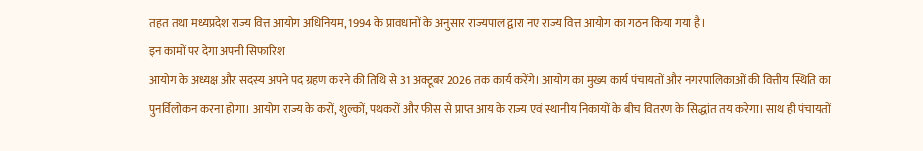तहत तथा मध्यप्रदेश राज्य वित्त आयोग अधिनियम, 1994 के प्रावधानों के अनुसार राज्यपाल द्वारा नए राज्य वित्त आयोग का गठन किया गया है।
इन कामों पर देगा अपनी सिफारिश
आयोग के अध्यक्ष और सदस्य अपने पद ग्रहण करने की तिथि से 31 अक्टूबर 2026 तक कार्य करेंगे। आयोग का मुख्य कार्य पंचायतों और नगरपालिकाओं की वित्तीय स्थिति का पुनर्विलोकन करना होगा। आयोग राज्य के करों, शुल्कों, पथकरों और फीस से प्राप्त आय के राज्य एवं स्थानीय निकायों के बीच वितरण के सिद्धांत तय करेगा। साथ ही पंचायतों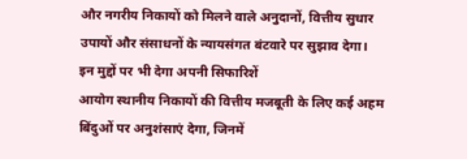और नगरीय निकायों को मिलने वाले अनुदानों, वित्तीय सुधार उपायों और संसाधनों के न्यायसंगत बंटवारे पर सुझाव देगा।
इन मुद्दों पर भी देगा अपनी सिफारिशें
आयोग स्थानीय निकायों की वित्तीय मजबूती के लिए कई अहम बिंदुओं पर अनुशंसाएं देगा, जिनमें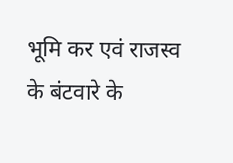भूमि कर एवं राजस्व के बंटवारे के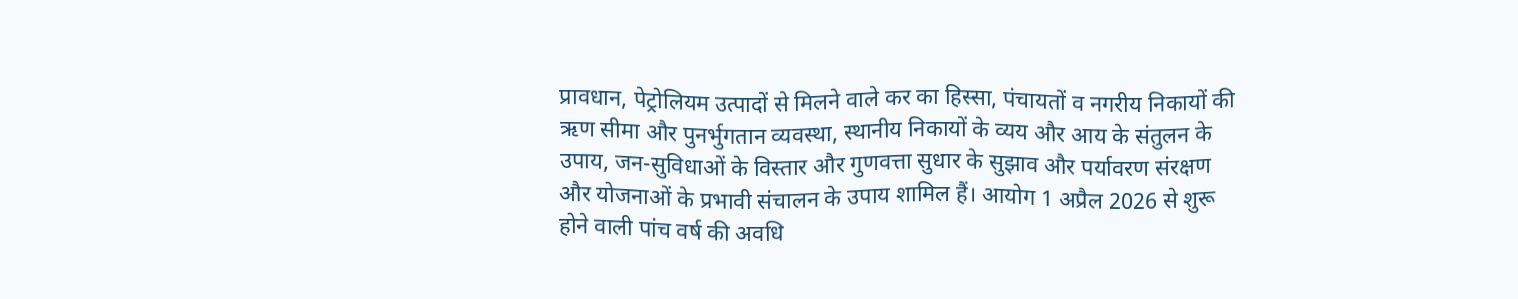प्रावधान, पेट्रोलियम उत्पादों से मिलने वाले कर का हिस्सा, पंचायतों व नगरीय निकायों की ऋण सीमा और पुनर्भुगतान व्यवस्था, स्थानीय निकायों के व्यय और आय के संतुलन के उपाय, जन-सुविधाओं के विस्तार और गुणवत्ता सुधार के सुझाव और पर्यावरण संरक्षण और योजनाओं के प्रभावी संचालन के उपाय शामिल हैं। आयोग 1 अप्रैल 2026 से शुरू होने वाली पांच वर्ष की अवधि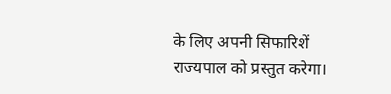के लिए अपनी सिफारिशें राज्यपाल को प्रस्तुत करेगा।